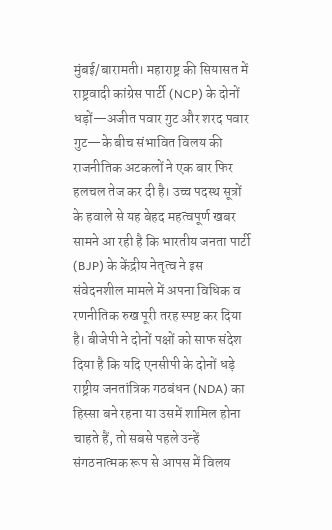मुंबई/बारामती। महाराष्ट्र की सियासत में राष्ट्रवादी कांग्रेस पार्टी (NCP) के दोनों धड़ों—अजीत पवार गुट और शरद पवार गुट—के बीच संभावित विलय की राजनीतिक अटकलों ने एक बार फिर हलचल तेज कर दी है। उच्च पदस्थ सूत्रों के हवाले से यह बेहद महत्वपूर्ण खबर सामने आ रही है कि भारतीय जनता पार्टी (BJP) के केंद्रीय नेतृत्व ने इस संवेदनशील मामले में अपना विधिक व रणनीतिक रुख पूरी तरह स्पष्ट कर दिया है। बीजेपी ने दोनों पक्षों को साफ संदेश दिया है कि यदि एनसीपी के दोनों धड़े राष्ट्रीय जनतांत्रिक गठबंधन (NDA) का हिस्सा बने रहना या उसमें शामिल होना चाहते हैं, तो सबसे पहले उन्हें संगठनात्मक रूप से आपस में विलय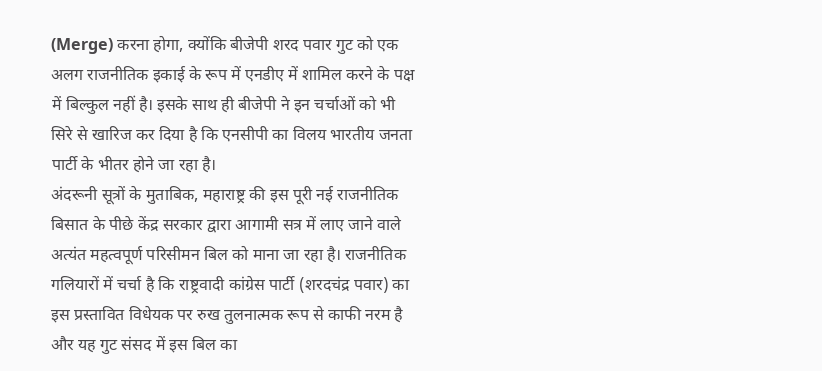(Merge) करना होगा, क्योंकि बीजेपी शरद पवार गुट को एक अलग राजनीतिक इकाई के रूप में एनडीए में शामिल करने के पक्ष में बिल्कुल नहीं है। इसके साथ ही बीजेपी ने इन चर्चाओं को भी सिरे से खारिज कर दिया है कि एनसीपी का विलय भारतीय जनता पार्टी के भीतर होने जा रहा है।
अंदरूनी सूत्रों के मुताबिक, महाराष्ट्र की इस पूरी नई राजनीतिक बिसात के पीछे केंद्र सरकार द्वारा आगामी सत्र में लाए जाने वाले अत्यंत महत्वपूर्ण परिसीमन बिल को माना जा रहा है। राजनीतिक गलियारों में चर्चा है कि राष्ट्रवादी कांग्रेस पार्टी (शरदचंद्र पवार) का इस प्रस्तावित विधेयक पर रुख तुलनात्मक रूप से काफी नरम है और यह गुट संसद में इस बिल का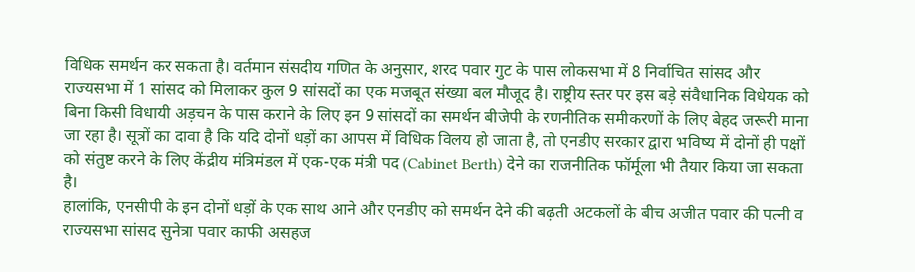विधिक समर्थन कर सकता है। वर्तमान संसदीय गणित के अनुसार, शरद पवार गुट के पास लोकसभा में 8 निर्वाचित सांसद और राज्यसभा में 1 सांसद को मिलाकर कुल 9 सांसदों का एक मजबूत संख्या बल मौजूद है। राष्ट्रीय स्तर पर इस बड़े संवैधानिक विधेयक को बिना किसी विधायी अड़चन के पास कराने के लिए इन 9 सांसदों का समर्थन बीजेपी के रणनीतिक समीकरणों के लिए बेहद जरूरी माना जा रहा है। सूत्रों का दावा है कि यदि दोनों धड़ों का आपस में विधिक विलय हो जाता है, तो एनडीए सरकार द्वारा भविष्य में दोनों ही पक्षों को संतुष्ट करने के लिए केंद्रीय मंत्रिमंडल में एक-एक मंत्री पद (Cabinet Berth) देने का राजनीतिक फॉर्मूला भी तैयार किया जा सकता है।
हालांकि, एनसीपी के इन दोनों धड़ों के एक साथ आने और एनडीए को समर्थन देने की बढ़ती अटकलों के बीच अजीत पवार की पत्नी व राज्यसभा सांसद सुनेत्रा पवार काफी असहज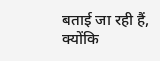बताई जा रही हैं, क्योंकि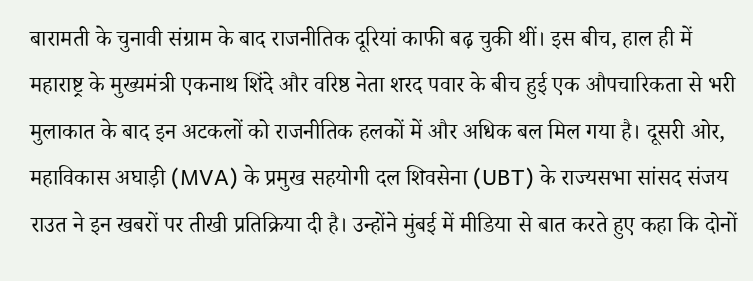बारामती के चुनावी संग्राम के बाद राजनीतिक दूरियां काफी बढ़ चुकी थीं। इस बीच, हाल ही में महाराष्ट्र के मुख्यमंत्री एकनाथ शिंदे और वरिष्ठ नेता शरद पवार के बीच हुई एक औपचारिकता से भरी मुलाकात के बाद इन अटकलों को राजनीतिक हलकों में और अधिक बल मिल गया है। दूसरी ओर, महाविकास अघाड़ी (MVA) के प्रमुख सहयोगी दल शिवसेना (UBT) के राज्यसभा सांसद संजय राउत ने इन खबरों पर तीखी प्रतिक्रिया दी है। उन्होंने मुंबई में मीडिया से बात करते हुए कहा कि दोनों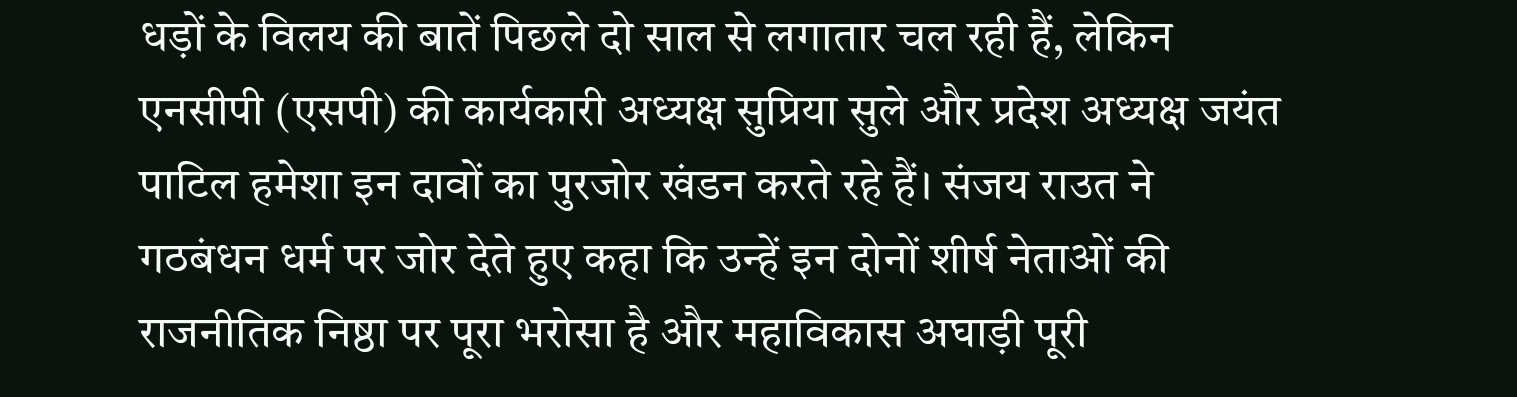धड़ों के विलय की बातें पिछले दो साल से लगातार चल रही हैं, लेकिन एनसीपी (एसपी) की कार्यकारी अध्यक्ष सुप्रिया सुले और प्रदेश अध्यक्ष जयंत पाटिल हमेशा इन दावों का पुरजोर खंडन करते रहे हैं। संजय राउत ने गठबंधन धर्म पर जोर देते हुए कहा कि उन्हें इन दोनों शीर्ष नेताओं की राजनीतिक निष्ठा पर पूरा भरोसा है और महाविकास अघाड़ी पूरी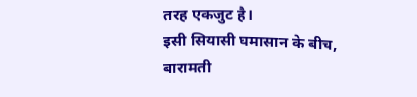तरह एकजुट है।
इसी सियासी घमासान के बीच, बारामती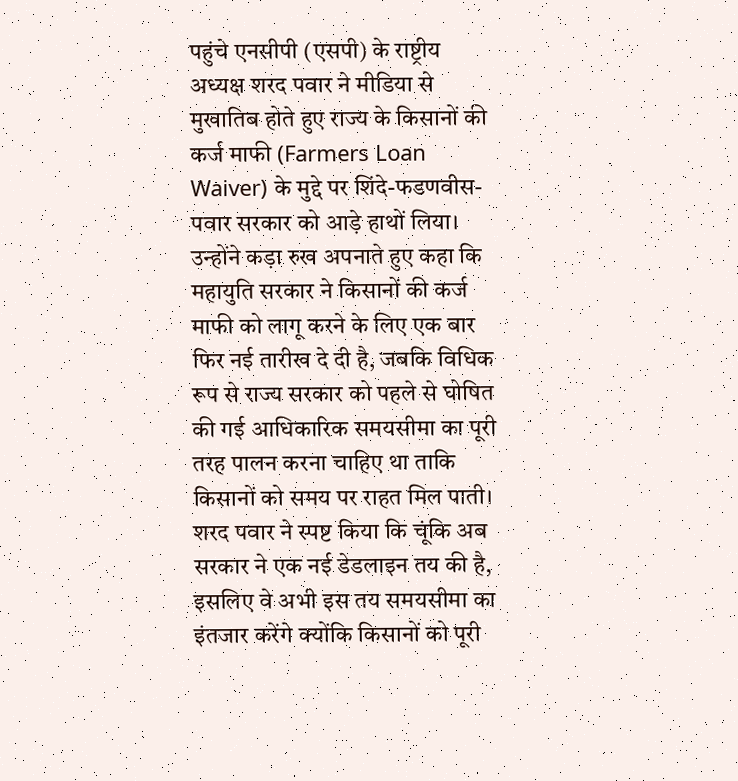पहुंचे एनसीपी (एसपी) के राष्ट्रीय अध्यक्ष शरद पवार ने मीडिया से मुखातिब होते हुए राज्य के किसानों की कर्ज माफी (Farmers Loan Waiver) के मुद्दे पर शिंदे-फडणवीस-पवार सरकार को आड़े हाथों लिया। उन्होंने कड़ा रुख अपनाते हुए कहा कि महायुति सरकार ने किसानों की कर्ज माफी को लागू करने के लिए एक बार फिर नई तारीख दे दी है, जबकि विधिक रूप से राज्य सरकार को पहले से घोषित की गई आधिकारिक समयसीमा का पूरी तरह पालन करना चाहिए था ताकि किसानों को समय पर राहत मिल पाती। शरद पवार ने स्पष्ट किया कि चूंकि अब सरकार ने एक नई डेडलाइन तय की है, इसलिए वे अभी इस तय समयसीमा का इंतजार करेंगे क्योंकि किसानों को पूरी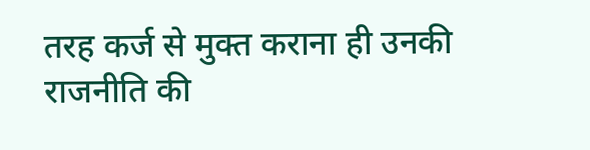तरह कर्ज से मुक्त कराना ही उनकी राजनीति की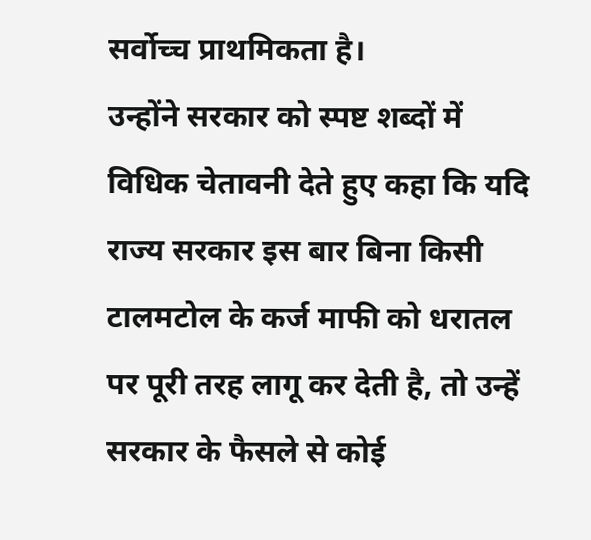सर्वोच्च प्राथमिकता है।
उन्होंने सरकार को स्पष्ट शब्दों में विधिक चेतावनी देते हुए कहा कि यदि राज्य सरकार इस बार बिना किसी टालमटोल के कर्ज माफी को धरातल पर पूरी तरह लागू कर देती है, तो उन्हें सरकार के फैसले से कोई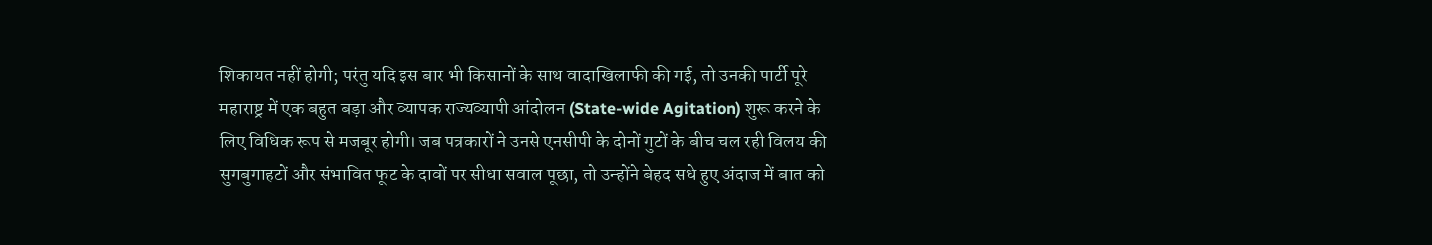शिकायत नहीं होगी; परंतु यदि इस बार भी किसानों के साथ वादाखिलाफी की गई, तो उनकी पार्टी पूरे महाराष्ट्र में एक बहुत बड़ा और व्यापक राज्यव्यापी आंदोलन (State-wide Agitation) शुरू करने के लिए विधिक रूप से मजबूर होगी। जब पत्रकारों ने उनसे एनसीपी के दोनों गुटों के बीच चल रही विलय की सुगबुगाहटों और संभावित फूट के दावों पर सीधा सवाल पूछा, तो उन्होंने बेहद सधे हुए अंदाज में बात को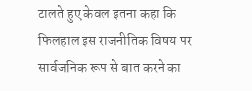टालते हुए केवल इतना कहा कि फिलहाल इस राजनीतिक विषय पर सार्वजनिक रूप से बात करने का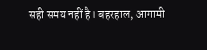सही समय नहीं है। बहरहाल, आगामी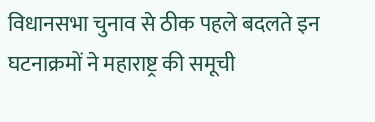विधानसभा चुनाव से ठीक पहले बदलते इन घटनाक्रमों ने महाराष्ट्र की समूची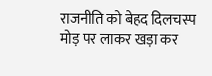राजनीति को बेहद दिलचस्प मोड़ पर लाकर खड़ा कर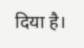दिया है।